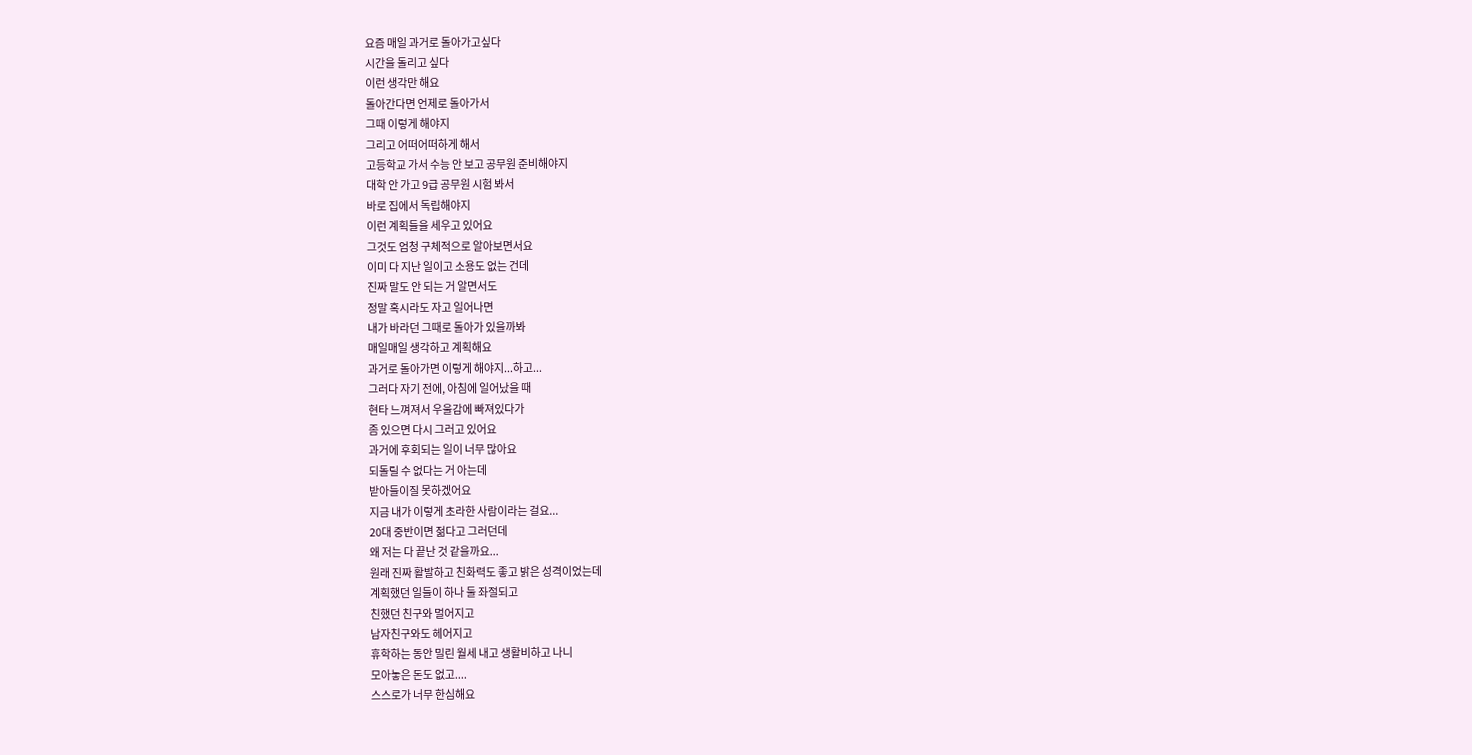요즘 매일 과거로 돌아가고싶다
시간을 돌리고 싶다
이런 생각만 해요
돌아간다면 언제로 돌아가서
그때 이렇게 해야지
그리고 어떠어떠하게 해서
고등학교 가서 수능 안 보고 공무원 준비해야지
대학 안 가고 9급 공무원 시험 봐서
바로 집에서 독립해야지
이런 계획들을 세우고 있어요
그것도 엄청 구체적으로 알아보면서요
이미 다 지난 일이고 소용도 없는 건데
진짜 말도 안 되는 거 알면서도
정말 혹시라도 자고 일어나면
내가 바라던 그때로 돌아가 있을까봐
매일매일 생각하고 계획해요
과거로 돌아가면 이렇게 해야지...하고...
그러다 자기 전에, 아침에 일어났을 때
현타 느껴져서 우울감에 빠져있다가
좀 있으면 다시 그러고 있어요
과거에 후회되는 일이 너무 많아요
되돌릴 수 없다는 거 아는데
받아들이질 못하겠어요
지금 내가 이렇게 초라한 사람이라는 걸요...
20대 중반이면 젊다고 그러던데
왜 저는 다 끝난 것 같을까요...
원래 진짜 활발하고 친화력도 좋고 밝은 성격이었는데
계획했던 일들이 하나 둘 좌절되고
친했던 친구와 멀어지고
남자친구와도 헤어지고
휴학하는 동안 밀린 월세 내고 생활비하고 나니
모아놓은 돈도 없고....
스스로가 너무 한심해요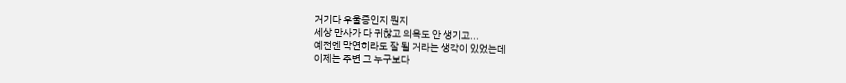거기다 우울증인지 뭔지
세상 만사가 다 귀찮고 의욕도 안 생기고...
예전엔 막연히라도 잘 될 거라는 생각이 있었는데
이제는 주변 그 누구보다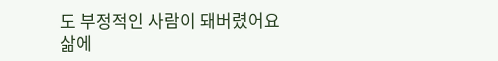도 부정적인 사람이 돼버렸어요
삶에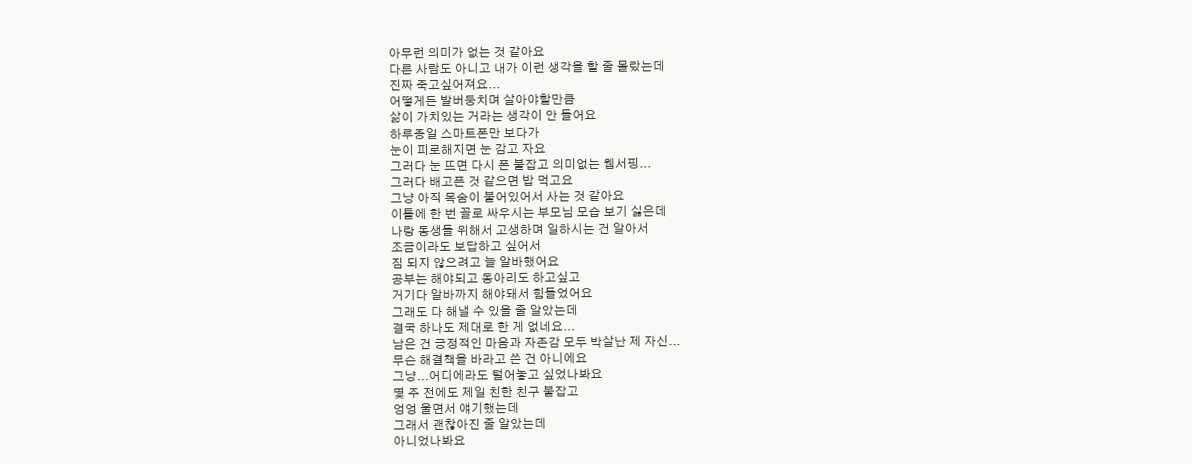아무런 의미가 없는 것 같아요
다른 사람도 아니고 내가 이런 생각을 할 줄 몰랐는데
진짜 죽고싶어져요...
어떻게든 발버둥치며 살아야할만큼
삶이 가치있는 거라는 생각이 안 들어요
하루종일 스마트폰만 보다가
눈이 피로해지면 눈 감고 자요
그러다 눈 뜨면 다시 폰 붙잡고 의미없는 웹서핑...
그러다 배고픈 것 같으면 밥 먹고요
그냥 아직 목숨이 붙어있어서 사는 것 같아요
이틀에 한 번 꼴로 싸우시는 부모님 모습 보기 싫은데
나랑 동생들 위해서 고생하며 일하시는 건 알아서
조금이라도 보답하고 싶어서
짐 되지 않으려고 늘 알바했어요
공부는 해야되고 동아리도 하고싶고
거기다 알바까지 해야돼서 힘들었어요
그래도 다 해낼 수 있을 줄 알았는데
결국 하나도 제대로 한 게 없네요...
남은 건 긍정적인 마음과 자존감 모두 박살난 제 자신...
무슨 해결책을 바라고 쓴 건 아니에요
그냥...어디에라도 털어놓고 싶었나봐요
몇 주 전에도 제일 친한 친구 붙잡고
엉엉 울면서 얘기했는데
그래서 괜찮아진 줄 알았는데
아니었나봐요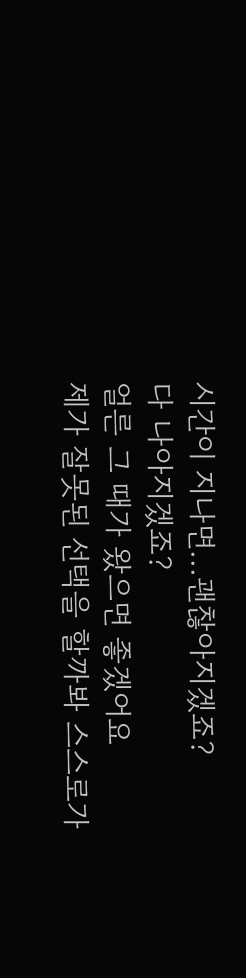시간이 지나면...괜찮아지겠죠?
다 나아지겠죠?
얼른 그 때가 왔으면 좋겠어요
제가 잘못된 선택을 할까봐 스스로가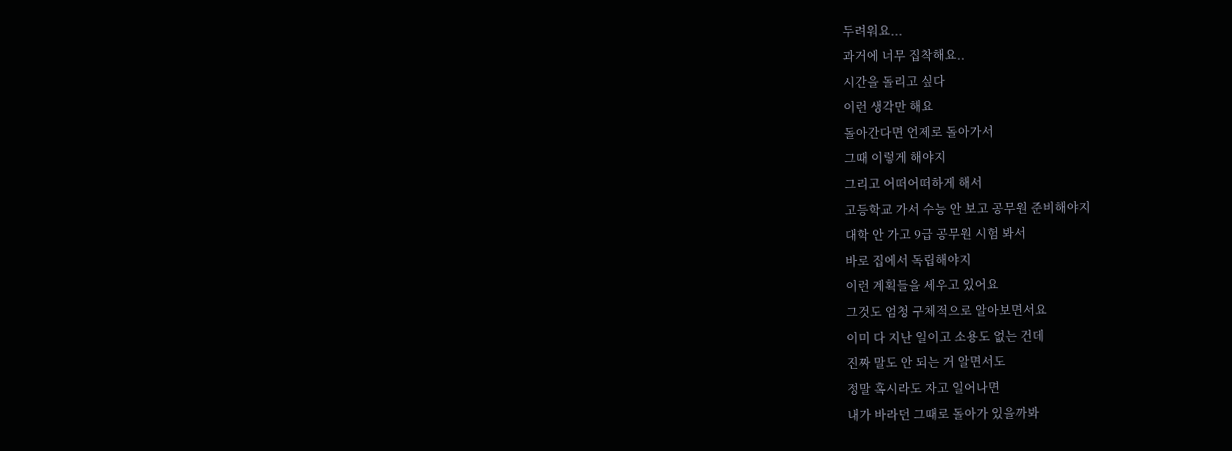두려워요...
과거에 너무 집착해요..
시간을 돌리고 싶다
이런 생각만 해요
돌아간다면 언제로 돌아가서
그때 이렇게 해야지
그리고 어떠어떠하게 해서
고등학교 가서 수능 안 보고 공무원 준비해야지
대학 안 가고 9급 공무원 시험 봐서
바로 집에서 독립해야지
이런 계획들을 세우고 있어요
그것도 엄청 구체적으로 알아보면서요
이미 다 지난 일이고 소용도 없는 건데
진짜 말도 안 되는 거 알면서도
정말 혹시라도 자고 일어나면
내가 바라던 그때로 돌아가 있을까봐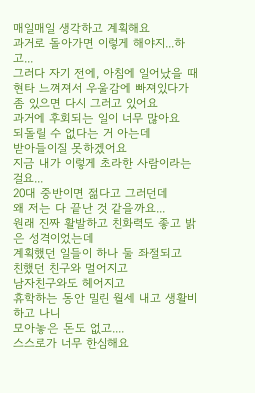매일매일 생각하고 계획해요
과거로 돌아가면 이렇게 해야지...하고...
그러다 자기 전에, 아침에 일어났을 때
현타 느껴져서 우울감에 빠져있다가
좀 있으면 다시 그러고 있어요
과거에 후회되는 일이 너무 많아요
되돌릴 수 없다는 거 아는데
받아들이질 못하겠어요
지금 내가 이렇게 초라한 사람이라는 걸요...
20대 중반이면 젊다고 그러던데
왜 저는 다 끝난 것 같을까요...
원래 진짜 활발하고 친화력도 좋고 밝은 성격이었는데
계획했던 일들이 하나 둘 좌절되고
친했던 친구와 멀어지고
남자친구와도 헤어지고
휴학하는 동안 밀린 월세 내고 생활비하고 나니
모아놓은 돈도 없고....
스스로가 너무 한심해요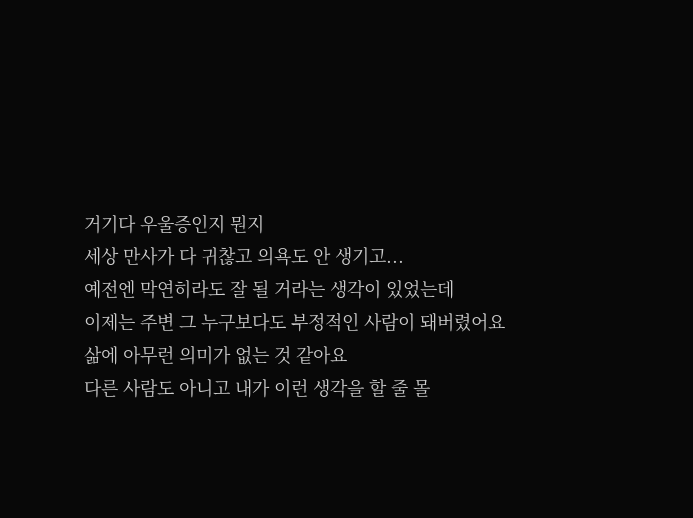거기다 우울증인지 뭔지
세상 만사가 다 귀찮고 의욕도 안 생기고...
예전엔 막연히라도 잘 될 거라는 생각이 있었는데
이제는 주변 그 누구보다도 부정적인 사람이 돼버렸어요
삶에 아무런 의미가 없는 것 같아요
다른 사람도 아니고 내가 이런 생각을 할 줄 몰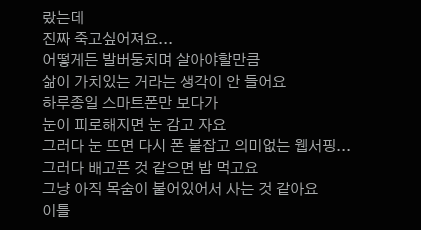랐는데
진짜 죽고싶어져요...
어떻게든 발버둥치며 살아야할만큼
삶이 가치있는 거라는 생각이 안 들어요
하루종일 스마트폰만 보다가
눈이 피로해지면 눈 감고 자요
그러다 눈 뜨면 다시 폰 붙잡고 의미없는 웹서핑...
그러다 배고픈 것 같으면 밥 먹고요
그냥 아직 목숨이 붙어있어서 사는 것 같아요
이틀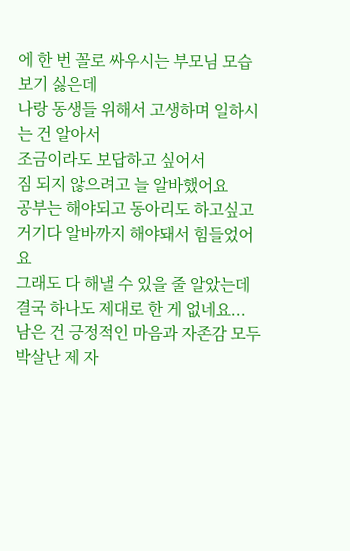에 한 번 꼴로 싸우시는 부모님 모습 보기 싫은데
나랑 동생들 위해서 고생하며 일하시는 건 알아서
조금이라도 보답하고 싶어서
짐 되지 않으려고 늘 알바했어요
공부는 해야되고 동아리도 하고싶고
거기다 알바까지 해야돼서 힘들었어요
그래도 다 해낼 수 있을 줄 알았는데
결국 하나도 제대로 한 게 없네요...
남은 건 긍정적인 마음과 자존감 모두 박살난 제 자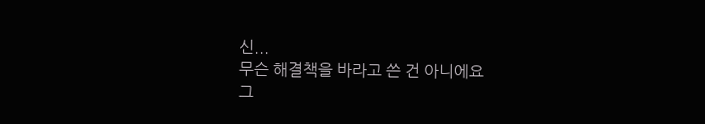신...
무슨 해결책을 바라고 쓴 건 아니에요
그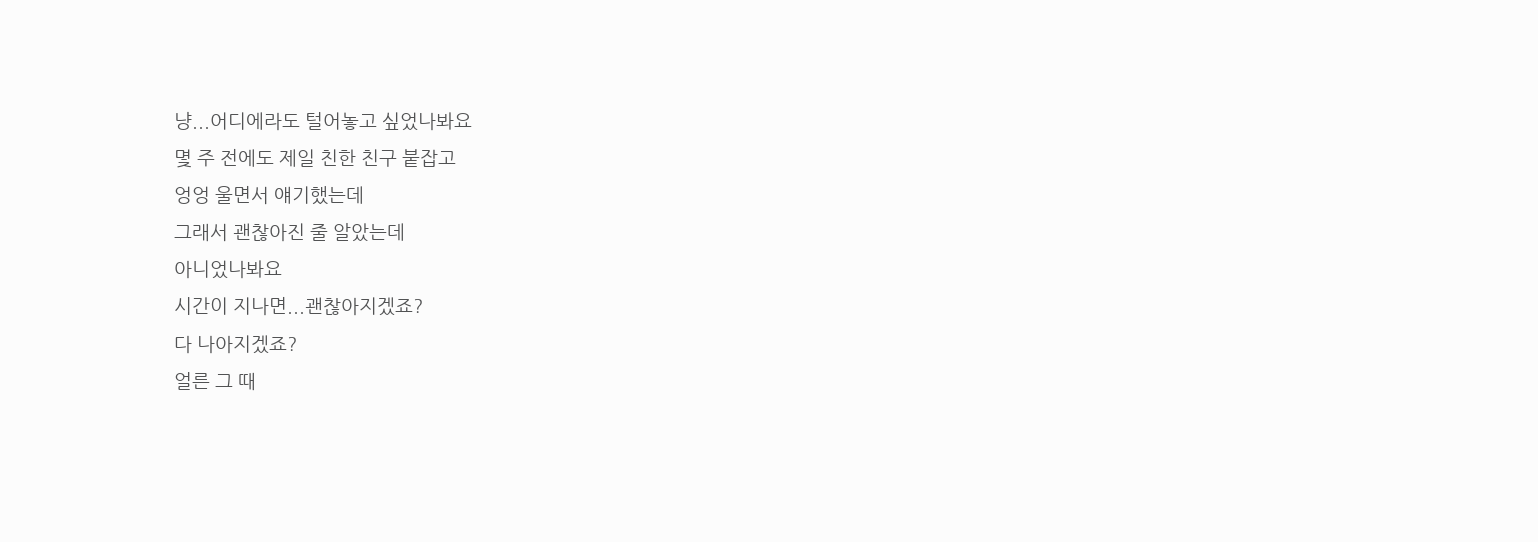냥...어디에라도 털어놓고 싶었나봐요
몇 주 전에도 제일 친한 친구 붙잡고
엉엉 울면서 얘기했는데
그래서 괜찮아진 줄 알았는데
아니었나봐요
시간이 지나면...괜찮아지겠죠?
다 나아지겠죠?
얼른 그 때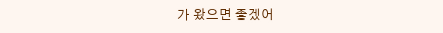가 왔으면 좋겠어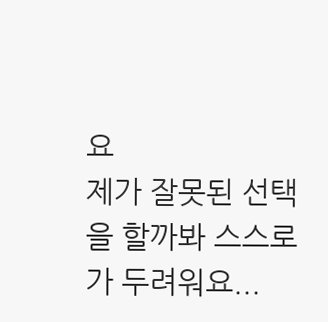요
제가 잘못된 선택을 할까봐 스스로가 두려워요...